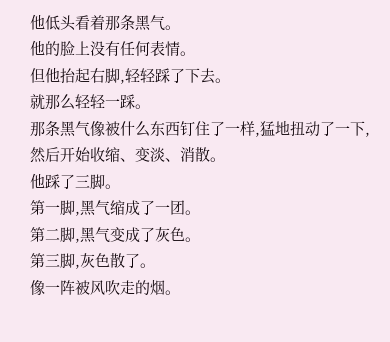他低头看着那条黑气。
他的脸上没有任何表情。
但他抬起右脚,轻轻踩了下去。
就那么轻轻一踩。
那条黑气像被什么东西钉住了一样,猛地扭动了一下,然后开始收缩、变淡、消散。
他踩了三脚。
第一脚,黑气缩成了一团。
第二脚,黑气变成了灰色。
第三脚,灰色散了。
像一阵被风吹走的烟。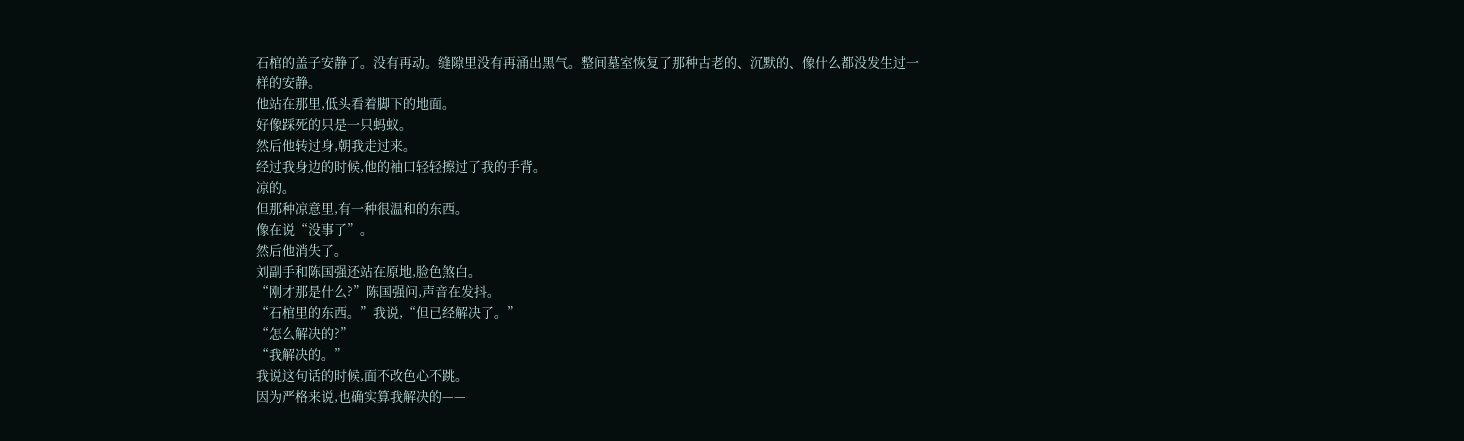石棺的盖子安静了。没有再动。缝隙里没有再涌出黑气。整间墓室恢复了那种古老的、沉默的、像什么都没发生过一样的安静。
他站在那里,低头看着脚下的地面。
好像踩死的只是一只蚂蚁。
然后他转过身,朝我走过来。
经过我身边的时候,他的袖口轻轻擦过了我的手背。
凉的。
但那种凉意里,有一种很温和的东西。
像在说“没事了”。
然后他消失了。
刘副手和陈国强还站在原地,脸色煞白。
“刚才那是什么?”陈国强问,声音在发抖。
“石棺里的东西。”我说,“但已经解决了。”
“怎么解决的?”
“我解决的。”
我说这句话的时候,面不改色心不跳。
因为严格来说,也确实算我解决的——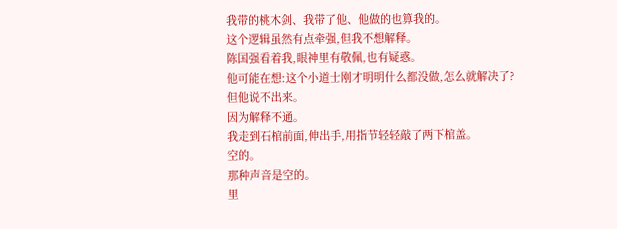我带的桃木剑、我带了他、他做的也算我的。
这个逻辑虽然有点牵强,但我不想解释。
陈国强看着我,眼神里有敬佩,也有疑惑。
他可能在想:这个小道士刚才明明什么都没做,怎么就解决了?
但他说不出来。
因为解释不通。
我走到石棺前面,伸出手,用指节轻轻敲了两下棺盖。
空的。
那种声音是空的。
里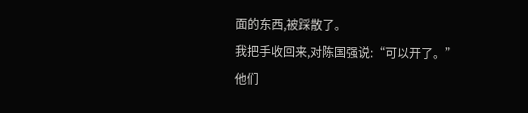面的东西,被踩散了。
我把手收回来,对陈国强说:“可以开了。”
他们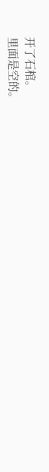开了石棺。
里面是空的。